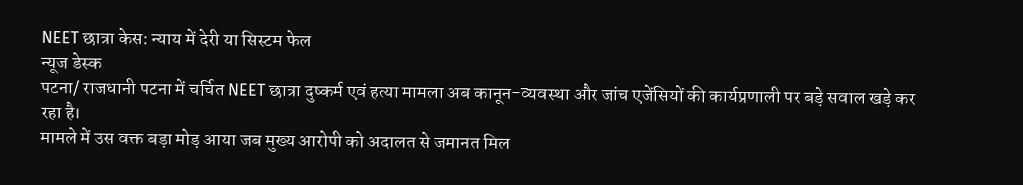NEET छात्रा केस: न्याय में देरी या सिस्टम फेल
न्यूज डेस्क
पटना/ राजधानी पटना में चर्चित NEET छात्रा दुष्कर्म एवं हत्या मामला अब कानून-व्यवस्था और जांच एजेंसियों की कार्यप्रणाली पर बड़े सवाल खड़े कर रहा है।
मामले में उस वक्त बड़ा मोड़ आया जब मुख्य आरोपी को अदालत से जमानत मिल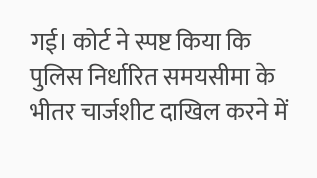गई। कोर्ट ने स्पष्ट किया कि पुलिस निर्धारित समयसीमा के भीतर चार्जशीट दाखिल करने में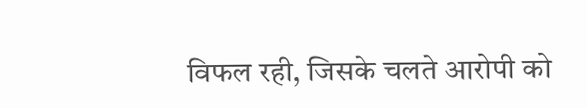विफल रही, जिसके चलते आरोपी को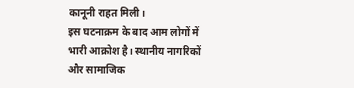कानूनी राहत मिली।
इस घटनाक्रम के बाद आम लोगों में भारी आक्रोश है। स्थानीय नागरिकों और सामाजिक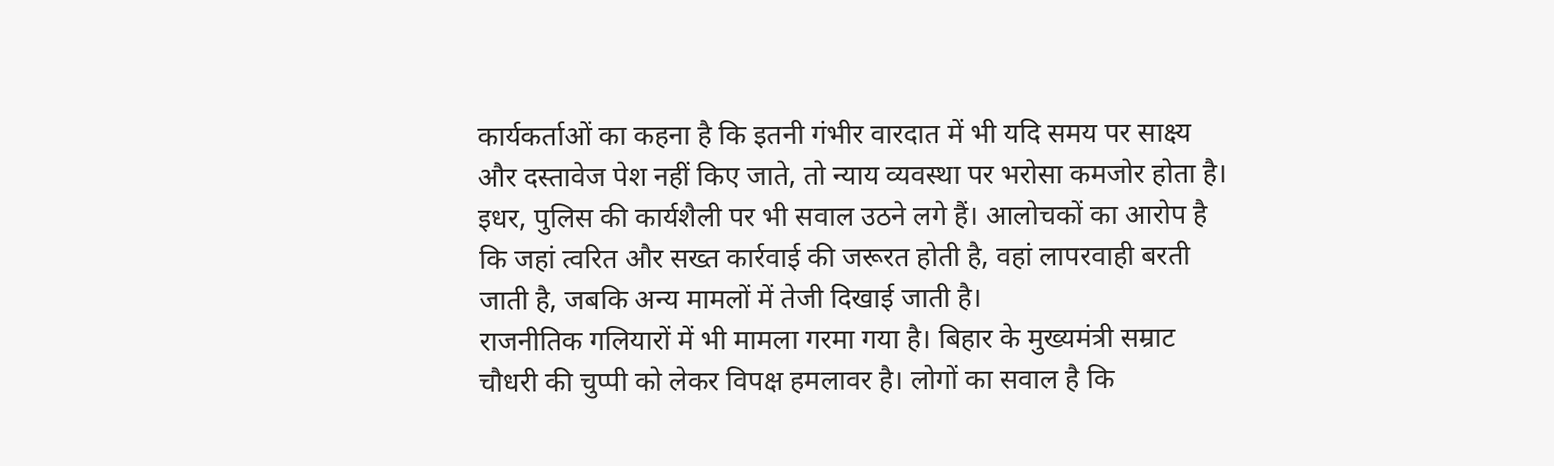कार्यकर्ताओं का कहना है कि इतनी गंभीर वारदात में भी यदि समय पर साक्ष्य और दस्तावेज पेश नहीं किए जाते, तो न्याय व्यवस्था पर भरोसा कमजोर होता है।
इधर, पुलिस की कार्यशैली पर भी सवाल उठने लगे हैं। आलोचकों का आरोप है कि जहां त्वरित और सख्त कार्रवाई की जरूरत होती है, वहां लापरवाही बरती जाती है, जबकि अन्य मामलों में तेजी दिखाई जाती है।
राजनीतिक गलियारों में भी मामला गरमा गया है। बिहार के मुख्यमंत्री सम्राट चौधरी की चुप्पी को लेकर विपक्ष हमलावर है। लोगों का सवाल है कि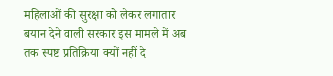महिलाओं की सुरक्षा को लेकर लगातार बयान देने वाली सरकार इस मामले में अब तक स्पष्ट प्रतिक्रिया क्यों नहीं दे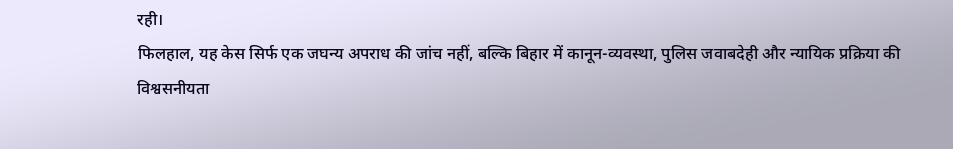रही।
फिलहाल, यह केस सिर्फ एक जघन्य अपराध की जांच नहीं, बल्कि बिहार में कानून-व्यवस्था, पुलिस जवाबदेही और न्यायिक प्रक्रिया की विश्वसनीयता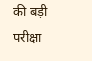की बड़ी परीक्षा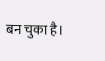बन चुका है।